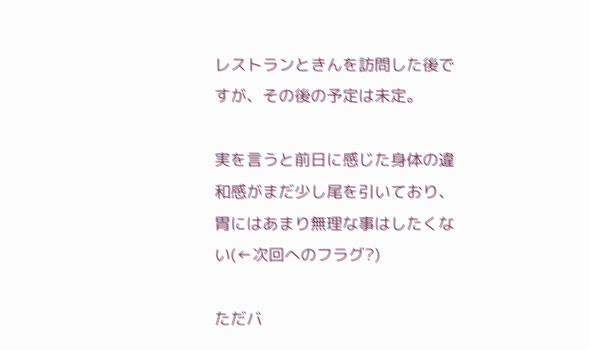レストランときんを訪問した後ですが、その後の予定は未定。

実を言うと前日に感じた身体の違和感がまだ少し尾を引いており、胃にはあまり無理な事はしたくない(←次回へのフラグ?)

ただバ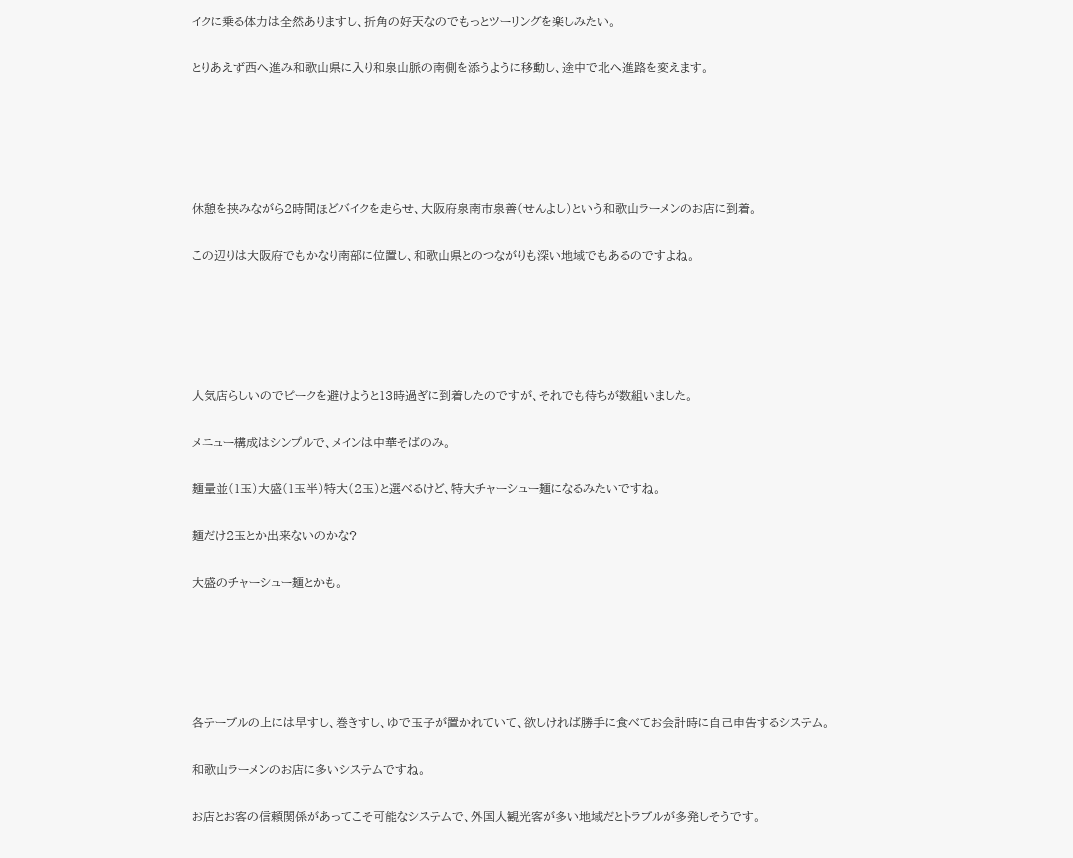イクに乗る体力は全然ありますし、折角の好天なのでもっとツーリングを楽しみたい。

とりあえず西へ進み和歌山県に入り和泉山脈の南側を添うように移動し、途中で北へ進路を変えます。





休憩を挟みながら2時間ほどバイクを走らせ、大阪府泉南市泉善(せんよし)という和歌山ラーメンのお店に到着。

この辺りは大阪府でもかなり南部に位置し、和歌山県とのつながりも深い地域でもあるのですよね。





人気店らしいのでピークを避けようと13時過ぎに到着したのですが、それでも待ちが数組いました。

メニュー構成はシンプルで、メインは中華そばのみ。

麺量並(1玉)大盛(1玉半)特大(2玉)と選べるけど、特大チャーシュー麺になるみたいですね。

麺だけ2玉とか出来ないのかな?

大盛のチャーシュー麺とかも。





各テーブルの上には早すし、巻きすし、ゆで玉子が置かれていて、欲しければ勝手に食べてお会計時に自己申告するシステム。

和歌山ラーメンのお店に多いシステムですね。

お店とお客の信頼関係があってこそ可能なシステムで、外国人観光客が多い地域だとトラブルが多発しそうです。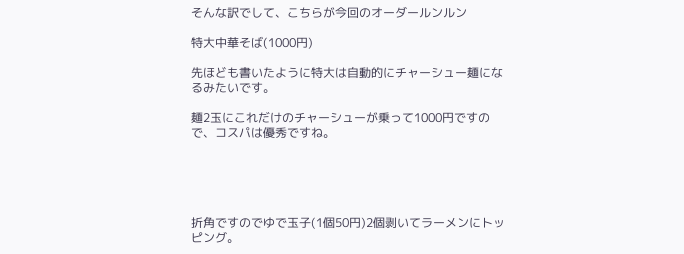そんな訳でして、こちらが今回のオーダールンルン

特大中華そば(1000円)

先ほども書いたように特大は自動的にチャーシュー麺になるみたいです。

麺2玉にこれだけのチャーシューが乗って1000円ですので、コスパは優秀ですね。





折角ですのでゆで玉子(1個50円)2個剥いてラーメンにトッピング。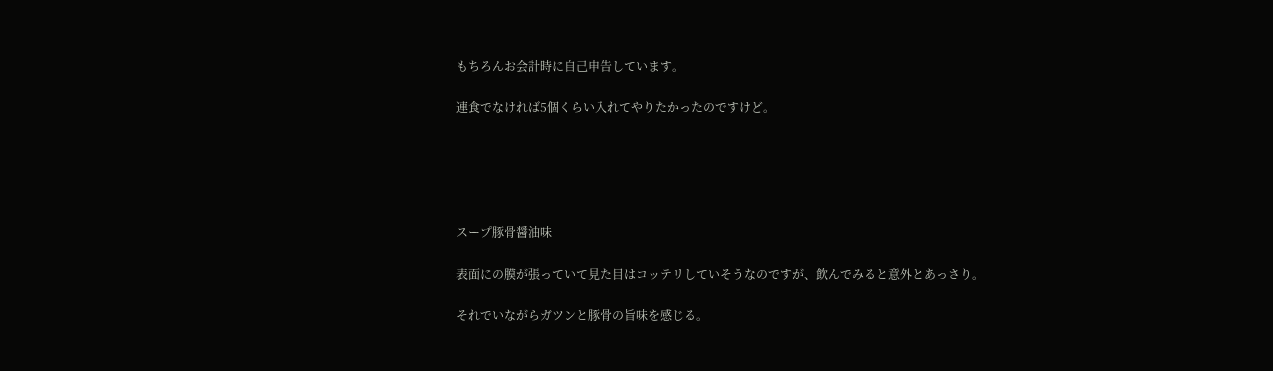もちろんお会計時に自己申告しています。

連食でなければ5個くらい入れてやりたかったのですけど。





スープ豚骨醤油味

表面にの膜が張っていて見た目はコッテリしていそうなのですが、飲んでみると意外とあっさり。

それでいながらガツンと豚骨の旨味を感じる。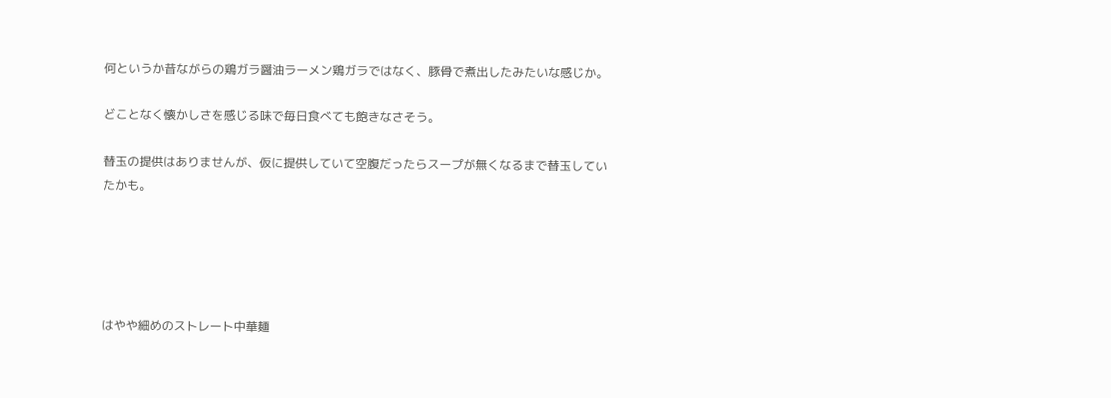何というか昔ながらの鶏ガラ醤油ラーメン鶏ガラではなく、豚骨で煮出したみたいな感じか。

どことなく懐かしさを感じる味で毎日食べても飽きなさそう。

替玉の提供はありませんが、仮に提供していて空腹だったらスープが無くなるまで替玉していたかも。





はやや細めのストレート中華麺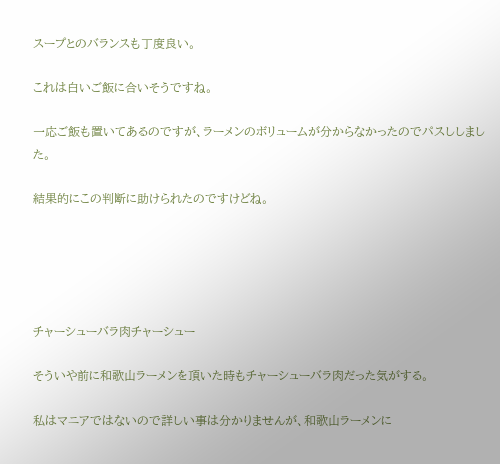スープとのバランスも丁度良い。

これは白いご飯に合いそうですね。

一応ご飯も置いてあるのですが、ラーメンのボリュームが分からなかったのでパスししました。

結果的にこの判断に助けられたのですけどね。





チャーシューバラ肉チャーシュー

そういや前に和歌山ラーメンを頂いた時もチャーシューバラ肉だった気がする。

私はマニアではないので詳しい事は分かりませんが、和歌山ラーメンに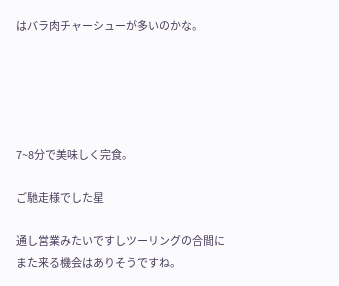はバラ肉チャーシューが多いのかな。





7~8分で美味しく完食。

ご馳走様でした星

通し営業みたいですしツーリングの合間にまた来る機会はありそうですね。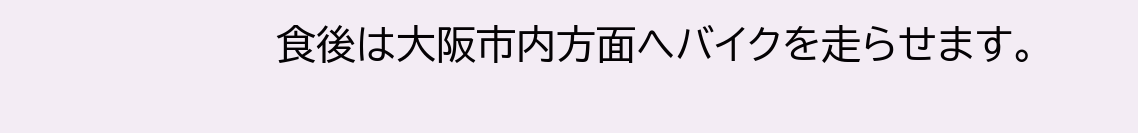食後は大阪市内方面へバイクを走らせます。